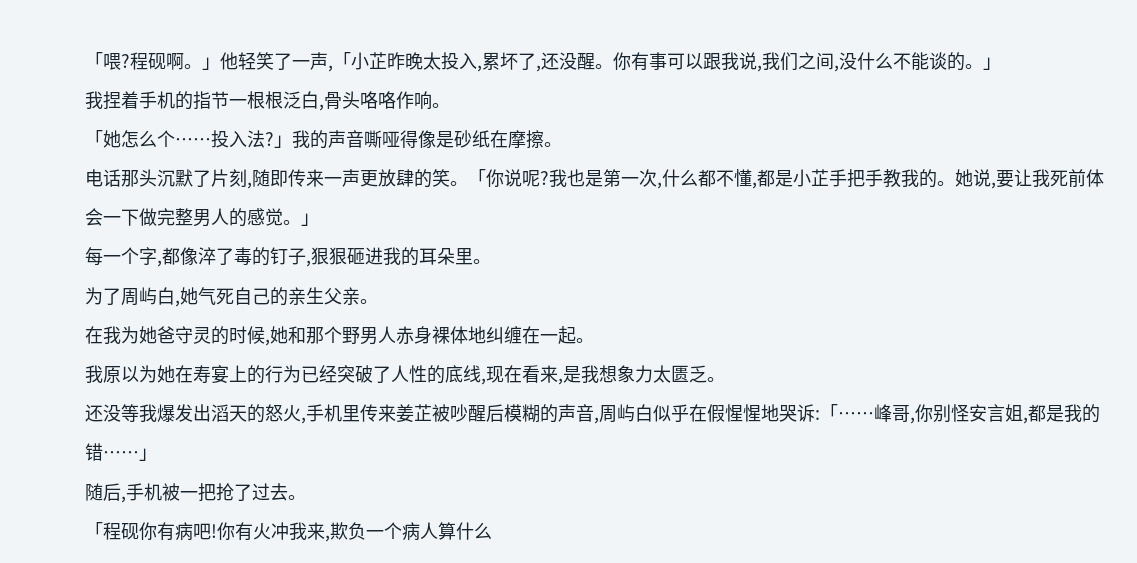「喂?程砚啊。」他轻笑了一声,「小芷昨晚太投入,累坏了,还没醒。你有事可以跟我说,我们之间,没什么不能谈的。」
我捏着手机的指节一根根泛白,骨头咯咯作响。
「她怎么个……投入法?」我的声音嘶哑得像是砂纸在摩擦。
电话那头沉默了片刻,随即传来一声更放肆的笑。「你说呢?我也是第一次,什么都不懂,都是小芷手把手教我的。她说,要让我死前体会一下做完整男人的感觉。」
每一个字,都像淬了毒的钉子,狠狠砸进我的耳朵里。
为了周屿白,她气死自己的亲生父亲。
在我为她爸守灵的时候,她和那个野男人赤身裸体地纠缠在一起。
我原以为她在寿宴上的行为已经突破了人性的底线,现在看来,是我想象力太匮乏。
还没等我爆发出滔天的怒火,手机里传来姜芷被吵醒后模糊的声音,周屿白似乎在假惺惺地哭诉:「……峰哥,你别怪安言姐,都是我的错……」
随后,手机被一把抢了过去。
「程砚你有病吧!你有火冲我来,欺负一个病人算什么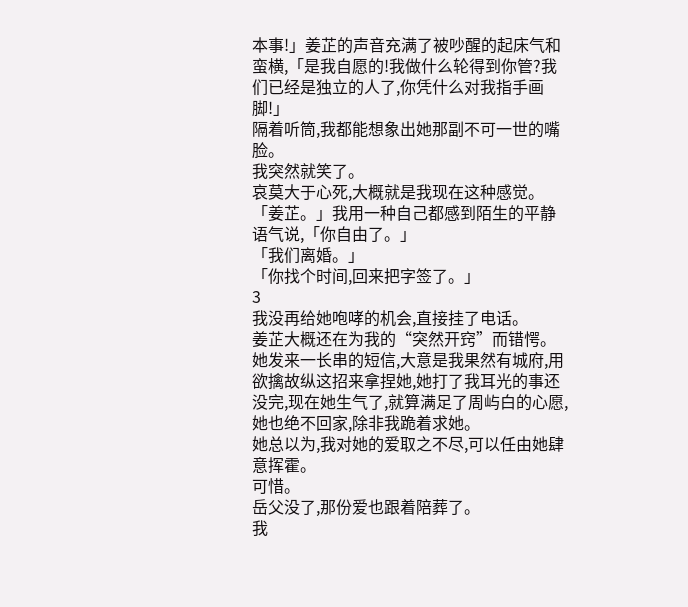本事!」姜芷的声音充满了被吵醒的起床气和蛮横,「是我自愿的!我做什么轮得到你管?我们已经是独立的人了,你凭什么对我指手画脚!」
隔着听筒,我都能想象出她那副不可一世的嘴脸。
我突然就笑了。
哀莫大于心死,大概就是我现在这种感觉。
「姜芷。」我用一种自己都感到陌生的平静语气说,「你自由了。」
「我们离婚。」
「你找个时间,回来把字签了。」
3
我没再给她咆哮的机会,直接挂了电话。
姜芷大概还在为我的“突然开窍”而错愕。她发来一长串的短信,大意是我果然有城府,用欲擒故纵这招来拿捏她,她打了我耳光的事还没完,现在她生气了,就算满足了周屿白的心愿,她也绝不回家,除非我跪着求她。
她总以为,我对她的爱取之不尽,可以任由她肆意挥霍。
可惜。
岳父没了,那份爱也跟着陪葬了。
我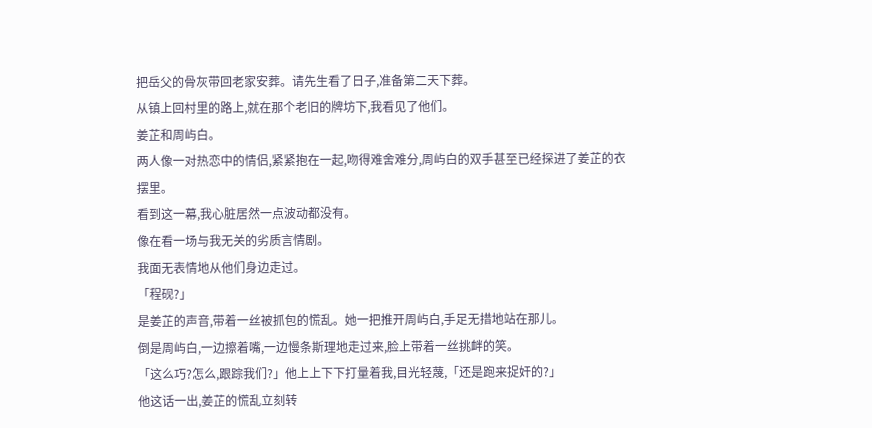把岳父的骨灰带回老家安葬。请先生看了日子,准备第二天下葬。
从镇上回村里的路上,就在那个老旧的牌坊下,我看见了他们。
姜芷和周屿白。
两人像一对热恋中的情侣,紧紧抱在一起,吻得难舍难分,周屿白的双手甚至已经探进了姜芷的衣摆里。
看到这一幕,我心脏居然一点波动都没有。
像在看一场与我无关的劣质言情剧。
我面无表情地从他们身边走过。
「程砚?」
是姜芷的声音,带着一丝被抓包的慌乱。她一把推开周屿白,手足无措地站在那儿。
倒是周屿白,一边擦着嘴,一边慢条斯理地走过来,脸上带着一丝挑衅的笑。
「这么巧?怎么,跟踪我们?」他上上下下打量着我,目光轻蔑,「还是跑来捉奸的?」
他这话一出,姜芷的慌乱立刻转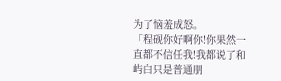为了恼羞成怒。
「程砚你好啊你!你果然一直都不信任我!我都说了和屿白只是普通朋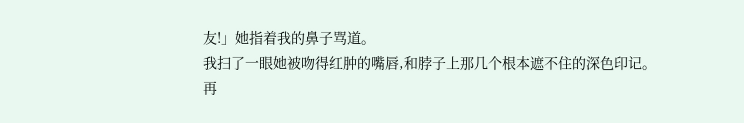友!」她指着我的鼻子骂道。
我扫了一眼她被吻得红肿的嘴唇,和脖子上那几个根本遮不住的深色印记。
再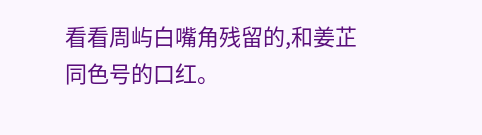看看周屿白嘴角残留的,和姜芷同色号的口红。